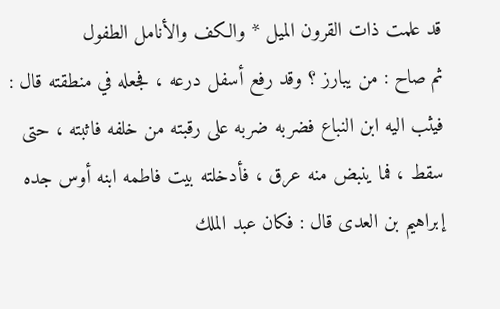قد علمت ذات القرون الميل * والكف والأنامل الطفول
ثم صاح : من يبارز ؟ وقد رفع أسفل درعه ، فجعله في منطقته قال :
فيثب اليه ابن النباع فضربه ضربه على رقبته من خلفه فاثبته ، حتى سقط ، فما ينبض منه عرق ، فأدخلته بيت فاطمه ابنه أوس جده إبراهيم بن العدى قال : فكان عبد الملك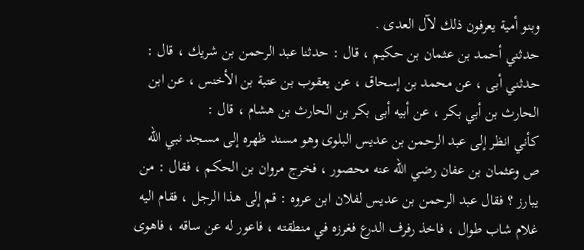وبنو أمية يعرفون ذلك لآل العدى .
حدثني أحمد بن عثمان بن حكيم ، قال : حدثنا عبد الرحمن بن شريك ، قال : حدثني أبى ، عن محمد بن إسحاق ، عن يعقوب بن عتبة بن الأخنس ، عن ابن الحارث بن أبي بكر ، عن أبيه أبى بكر بن الحارث بن هشام ، قال :
كأني انظر إلى عبد الرحمن بن عديس البلوى وهو مسند ظهره إلى مسجد نبي الله ص وعثمان بن عفان رضي الله عنه محصور ، فخرج مروان بن الحكم ، فقال : من يبارز ؟ فقال عبد الرحمن بن عديس لفلان ابن عروه : قم إلى هذا الرجل ، فقام اليه غلام شاب طوال ، فاخذ رفرف الدرع فغرزه في منطقته ، فاعور له عن ساقه ، فاهوى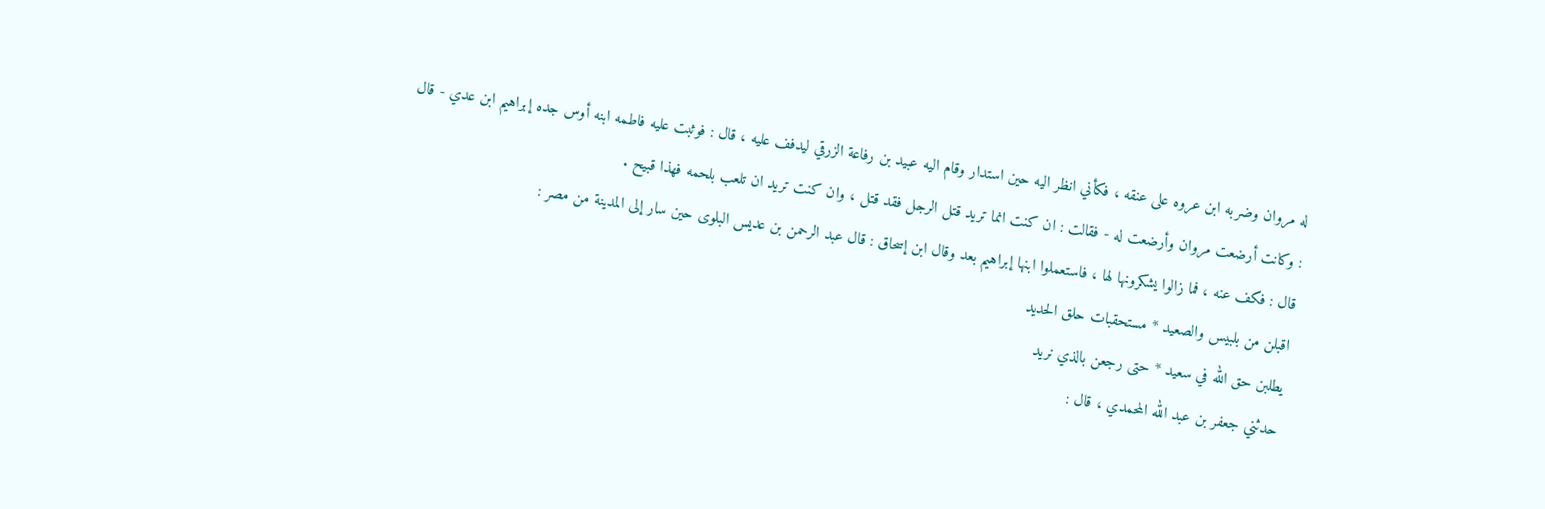له مروان وضربه ابن عروه على عنقه ، فكأني انظر اليه حين استدار وقام اليه عبيد بن رفاعة الزرقي ليدفف عليه ، قال : فوثبت عليه فاطمه ابنه أوس جده إبراهيم ابن عدي - قال : وكانت أرضعت مروان وأرضعت له - فقالت : ان كنت انما تريد قتل الرجل فقد قتل ، وان كنت تريد ان تلعب بلحمه فهذا قبيح .
قال : فكف عنه ، فما زالوا يشكرونها لها ، فاستعملوا ابنها إبراهيم بعد وقال ابن إسحاق : قال عبد الرحمن بن عديس البلوى حين سار إلى المدينة من مصر :
اقبلن من بلبيس والصعيد * مستحقبات حلق الحديد
يطلبن حق الله في سعيد * حتى رجعن بالذي نريد
حدثني جعفر بن عبد الله المحمدي ، قال :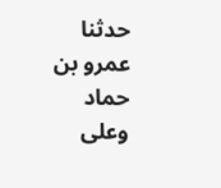حدثنا عمرو بن حماد وعلى